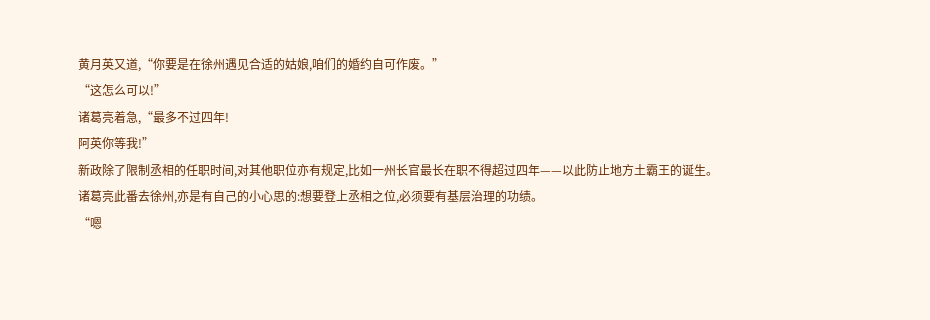黄月英又道,“你要是在徐州遇见合适的姑娘,咱们的婚约自可作废。”
“这怎么可以!”
诸葛亮着急,“最多不过四年!
阿英你等我!”
新政除了限制丞相的任职时间,对其他职位亦有规定,比如一州长官最长在职不得超过四年——以此防止地方土霸王的诞生。
诸葛亮此番去徐州,亦是有自己的小心思的:想要登上丞相之位,必须要有基层治理的功绩。
“嗯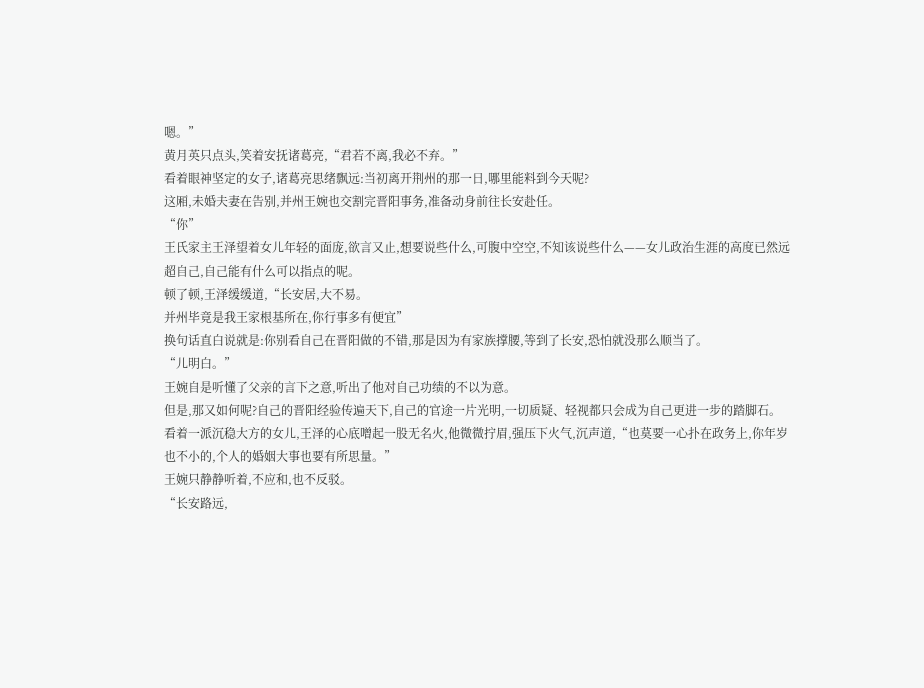嗯。”
黄月英只点头,笑着安抚诸葛亮,“君若不离,我必不弃。”
看着眼神坚定的女子,诸葛亮思绪飘远:当初离开荆州的那一日,哪里能料到今天呢?
这厢,未婚夫妻在告别,并州王婉也交割完晋阳事务,准备动身前往长安赴任。
“你”
王氏家主王泽望着女儿年轻的面庞,欲言又止,想要说些什么,可腹中空空,不知该说些什么——女儿政治生涯的高度已然远超自己,自己能有什么可以指点的呢。
顿了顿,王泽缓缓道,“长安居,大不易。
并州毕竟是我王家根基所在,你行事多有便宜”
换句话直白说就是:你别看自己在晋阳做的不错,那是因为有家族撑腰,等到了长安,恐怕就没那么顺当了。
“儿明白。”
王婉自是听懂了父亲的言下之意,听出了他对自己功绩的不以为意。
但是,那又如何呢?自己的晋阳经验传遍天下,自己的官途一片光明,一切质疑、轻视都只会成为自己更进一步的踏脚石。
看着一派沉稳大方的女儿,王泽的心底噌起一股无名火,他微微拧眉,强压下火气,沉声道,“也莫要一心扑在政务上,你年岁也不小的,个人的婚姻大事也要有所思量。”
王婉只静静听着,不应和,也不反驳。
“长安路远,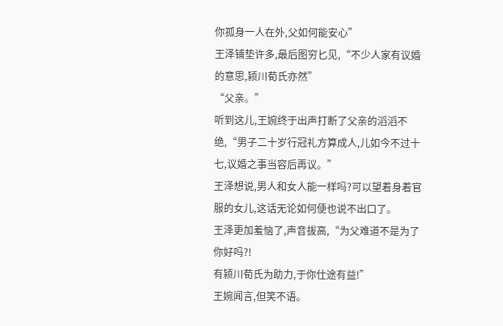你孤身一人在外,父如何能安心”
王泽铺垫许多,最后图穷匕见,“不少人家有议婚的意思,颍川荀氏亦然”
“父亲。”
听到这儿,王婉终于出声打断了父亲的滔滔不绝,“男子二十岁行冠礼方算成人,儿如今不过十七,议婚之事当容后再议。”
王泽想说,男人和女人能一样吗?可以望着身着官服的女儿,这话无论如何便也说不出口了。
王泽更加羞恼了,声音拔高,“为父难道不是为了你好吗?!
有颍川荀氏为助力,于你仕途有益!”
王婉闻言,但笑不语。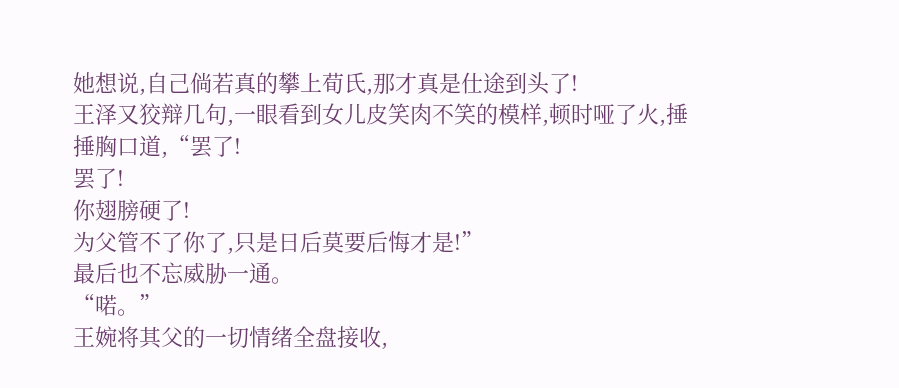她想说,自己倘若真的攀上荀氏,那才真是仕途到头了!
王泽又狡辩几句,一眼看到女儿皮笑肉不笑的模样,顿时哑了火,捶捶胸口道,“罢了!
罢了!
你翅膀硬了!
为父管不了你了,只是日后莫要后悔才是!”
最后也不忘威胁一通。
“喏。”
王婉将其父的一切情绪全盘接收,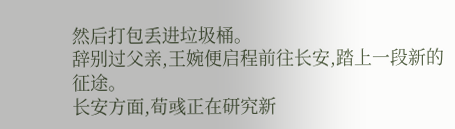然后打包丢进垃圾桶。
辞别过父亲,王婉便启程前往长安,踏上一段新的征途。
长安方面,荀彧正在研究新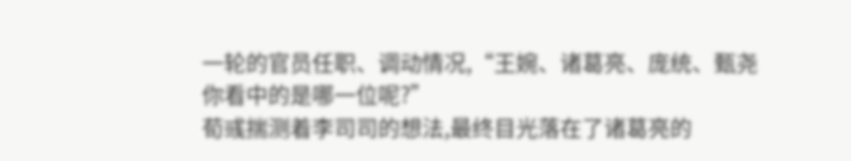一轮的官员任职、调动情况,“王婉、诸葛亮、庞统、甄尧你看中的是哪一位呢?”
荀彧揣测着李司司的想法,最终目光落在了诸葛亮的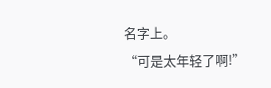名字上。
“可是太年轻了啊!”